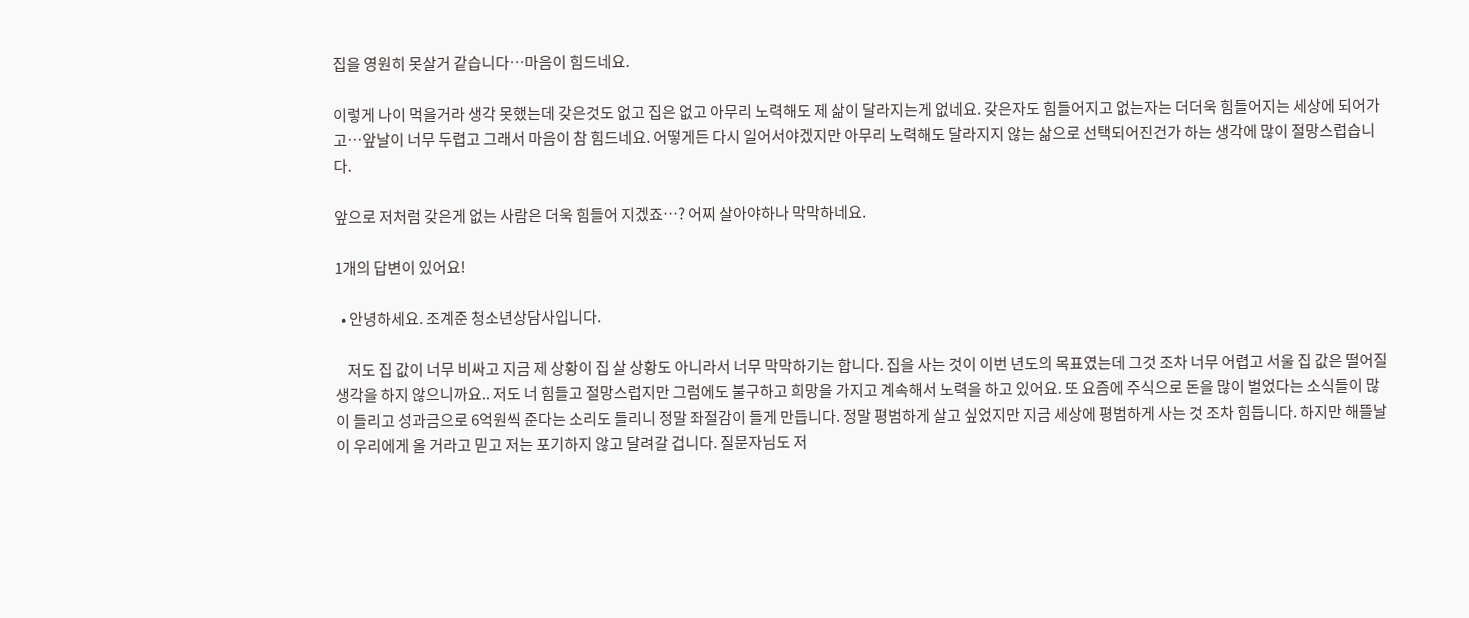집을 영원히 못살거 같습니다…마음이 힘드네요.

이렇게 나이 먹을거라 생각 못했는데 갖은것도 없고 집은 없고 아무리 노력해도 제 삶이 달라지는게 없네요. 갖은자도 힘들어지고 없는자는 더더욱 힘들어지는 세상에 되어가고…앞날이 너무 두렵고 그래서 마음이 참 힘드네요. 어떻게든 다시 일어서야겠지만 아무리 노력해도 달라지지 않는 삶으로 선택되어진건가 하는 생각에 많이 절망스럽습니다.

앞으로 저처럼 갖은게 없는 사람은 더욱 힘들어 지겠죠…? 어찌 살아야하나 막막하네요.

1개의 답변이 있어요!

  • 안녕하세요. 조계준 청소년상담사입니다.

    저도 집 값이 너무 비싸고 지금 제 상황이 집 살 상황도 아니라서 너무 막막하기는 합니다. 집을 사는 것이 이번 년도의 목표였는데 그것 조차 너무 어렵고 서울 집 값은 떨어질 생각을 하지 않으니까요.. 저도 너 힘들고 절망스럽지만 그럼에도 불구하고 희망을 가지고 계속해서 노력을 하고 있어요. 또 요즘에 주식으로 돈을 많이 벌었다는 소식들이 많이 들리고 성과금으로 6억원씩 준다는 소리도 들리니 정말 좌절감이 들게 만듭니다. 정말 평범하게 살고 싶었지만 지금 세상에 평범하게 사는 것 조차 힘듭니다. 하지만 해뜰날이 우리에게 올 거라고 믿고 저는 포기하지 않고 달려갈 겁니다. 질문자님도 저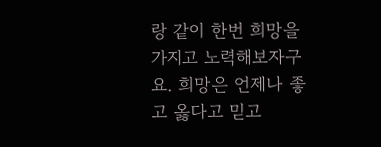랑 같이 한번 희망을 가지고 노력해보자구요. 희망은 언제나 좋고 옳다고 믿고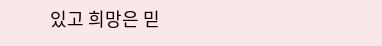있고 희망은 믿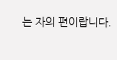는 자의 편이랍니다.